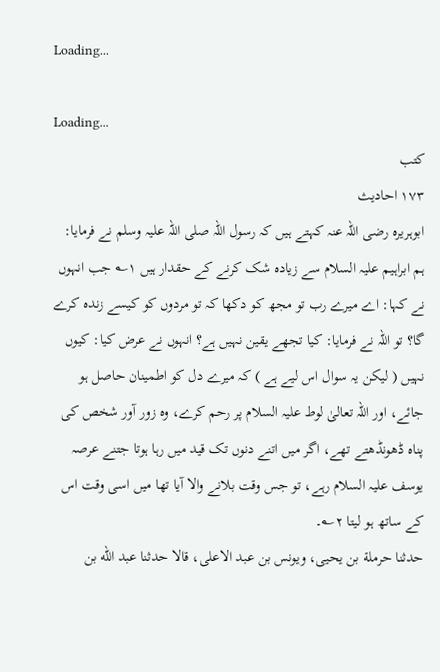Loading...

Loading...
کتب
۱۷۳ احادیث
ابوہریرہ رضی اللہ عنہ کہتے ہیں کہ رسول اللہ صلی اللہ علیہ وسلم نے فرمایا: ہم ابراہیم علیہ السلام سے زیادہ شک کرنے کے حقدار ہیں ۱؎ جب انہوں نے کہا: اے میرے رب تو مجھ کو دکھا کہ تو مردوں کو کیسے زندہ کرے گا؟ تو اللہ نے فرمایا: کیا تجھے یقین نہیں ہے؟ انہوں نے عرض کیا: کیوں نہیں ( لیکن یہ سوال اس لیے ہے ) کہ میرے دل کو اطمینان حاصل ہو جائے، اور اللہ تعالیٰ لوط علیہ السلام پر رحم کرے، وہ زور آور شخص کی پناہ ڈھونڈھتے تھے، اگر میں اتنے دنوں تک قید میں رہا ہوتا جتنے عرصہ یوسف علیہ السلام رہے، تو جس وقت بلانے والا آیا تھا میں اسی وقت اس کے ساتھ ہو لیتا ۲؎۔
حدثنا حرملة بن يحيى، ويونس بن عبد الاعلى، قالا حدثنا عبد الله بن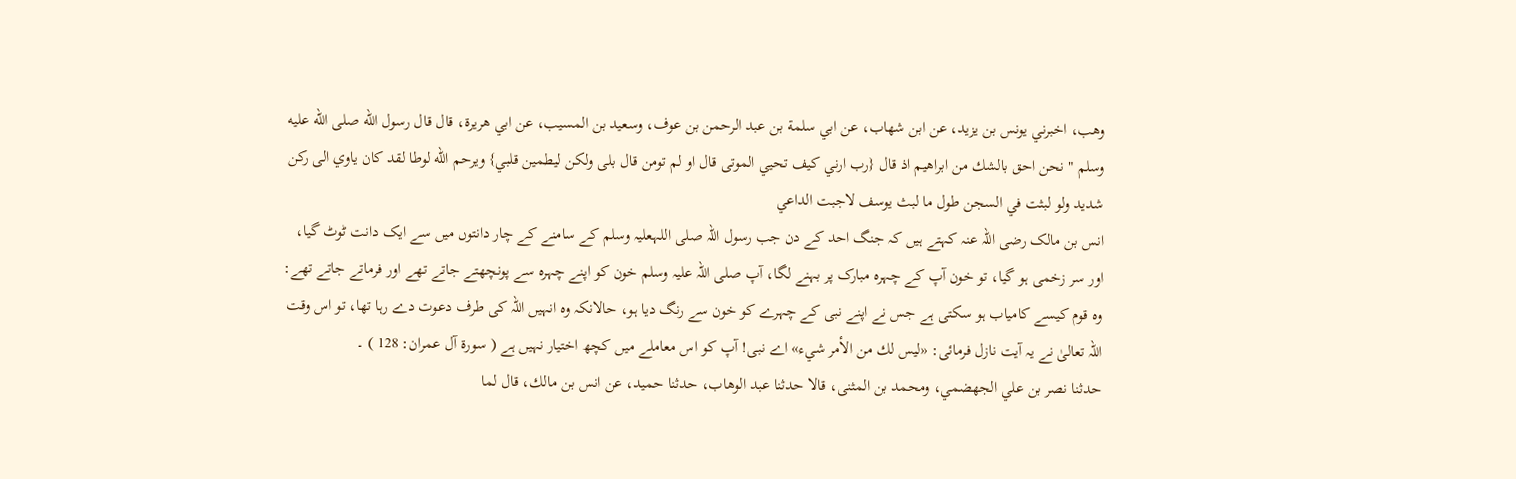وهب، اخبرني يونس بن يزيد، عن ابن شهاب، عن ابي سلمة بن عبد الرحمن بن عوف، وسعيد بن المسيب، عن ابي هريرة، قال قال رسول الله صلى الله عليه وسلم " نحن احق بالشك من ابراهيم اذ قال {رب ارني كيف تحيي الموتى قال او لم تومن قال بلى ولكن ليطمين قلبي} ويرحم الله لوطا لقد كان ياوي الى ركن شديد ولو لبثت في السجن طول ما لبث يوسف لاجبت الداعي
انس بن مالک رضی اللہ عنہ کہتے ہیں کہ جنگ احد کے دن جب رسول اللہ صلی اللہعلیہ وسلم کے سامنے کے چار دانتوں میں سے ایک دانت ٹوٹ گیا، اور سر زخمی ہو گیا، تو خون آپ کے چہرہ مبارک پر بہنے لگا، آپ صلی اللہ علیہ وسلم خون کو اپنے چہرہ سے پونچھتے جاتے تھے اور فرماتے جاتے تھے: وہ قوم کیسے کامیاب ہو سکتی ہے جس نے اپنے نبی کے چہرے کو خون سے رنگ دیا ہو، حالانکہ وہ انہیں اللہ کی طرف دعوت دے رہا تھا، تو اس وقت اللہ تعالیٰ نے یہ آیت نازل فرمائی: «ليس لك من الأمر شيء» اے نبی! آپ کو اس معاملے میں کچھ اختیار نہیں ہے ( سورة آل عمران: 128 ) ۔
حدثنا نصر بن علي الجهضمي، ومحمد بن المثنى، قالا حدثنا عبد الوهاب، حدثنا حميد، عن انس بن مالك، قال لما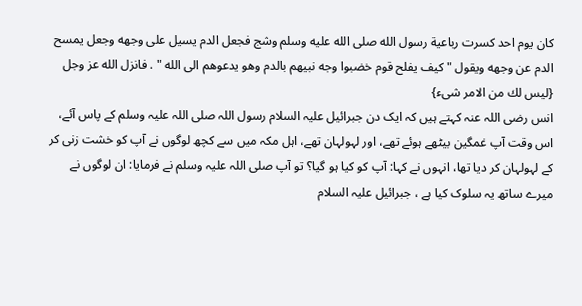كان يوم احد كسرت رباعية رسول الله صلى الله عليه وسلم وشج فجعل الدم يسيل على وجهه وجعل يمسح الدم عن وجهه ويقول " كيف يفلح قوم خضبوا وجه نبيهم بالدم وهو يدعوهم الى الله " . فانزل الله عز وجل {ليس لك من الامر شىء}
انس رضی اللہ عنہ کہتے ہیں کہ ایک دن جبرائیل علیہ السلام رسول اللہ صلی اللہ علیہ وسلم کے پاس آئے، اس وقت آپ غمگین بیٹھے ہوئے تھے، اور لہولہان تھے، اہل مکہ میں سے کچھ لوگوں نے آپ کو خشت زنی کر کے لہولہان کر دیا تھا، انہوں نے کہا: آپ کو کیا ہو گیا؟ تو آپ صلی اللہ علیہ وسلم نے فرمایا: ان لوگوں نے میرے ساتھ یہ سلوک کیا ہے ، جبرائیل علیہ السلام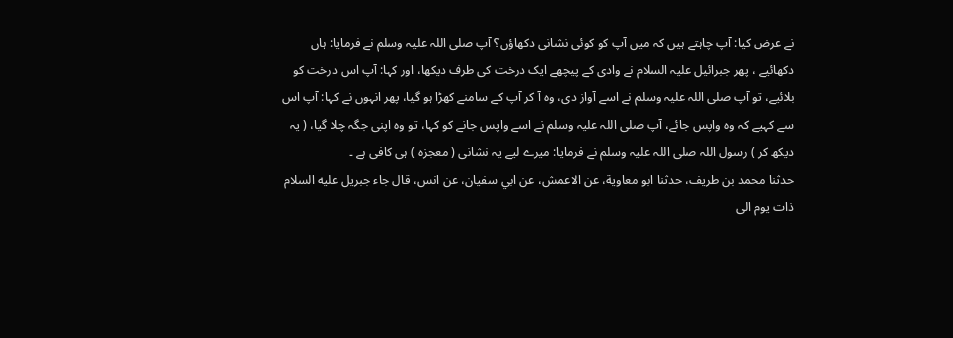نے عرض کیا: آپ چاہتے ہیں کہ میں آپ کو کوئی نشانی دکھاؤں؟ آپ صلی اللہ علیہ وسلم نے فرمایا: ہاں دکھائیے ، پھر جبرائیل علیہ السلام نے وادی کے پیچھے ایک درخت کی طرف دیکھا، اور کہا: آپ اس درخت کو بلائیے، تو آپ صلی اللہ علیہ وسلم نے اسے آواز دی، وہ آ کر آپ کے سامنے کھڑا ہو گیا، پھر انہوں نے کہا: آپ اس سے کہیے کہ وہ واپس جائے، آپ صلی اللہ علیہ وسلم نے اسے واپس جانے کو کہا، تو وہ اپنی جگہ چلا گیا، ( یہ دیکھ کر ) رسول اللہ صلی اللہ علیہ وسلم نے فرمایا: میرے لیے یہ نشانی ( معجزہ ) ہی کافی ہے ۔
حدثنا محمد بن طريف، حدثنا ابو معاوية، عن الاعمش، عن ابي سفيان، عن انس، قال جاء جبريل عليه السلام ذات يوم الى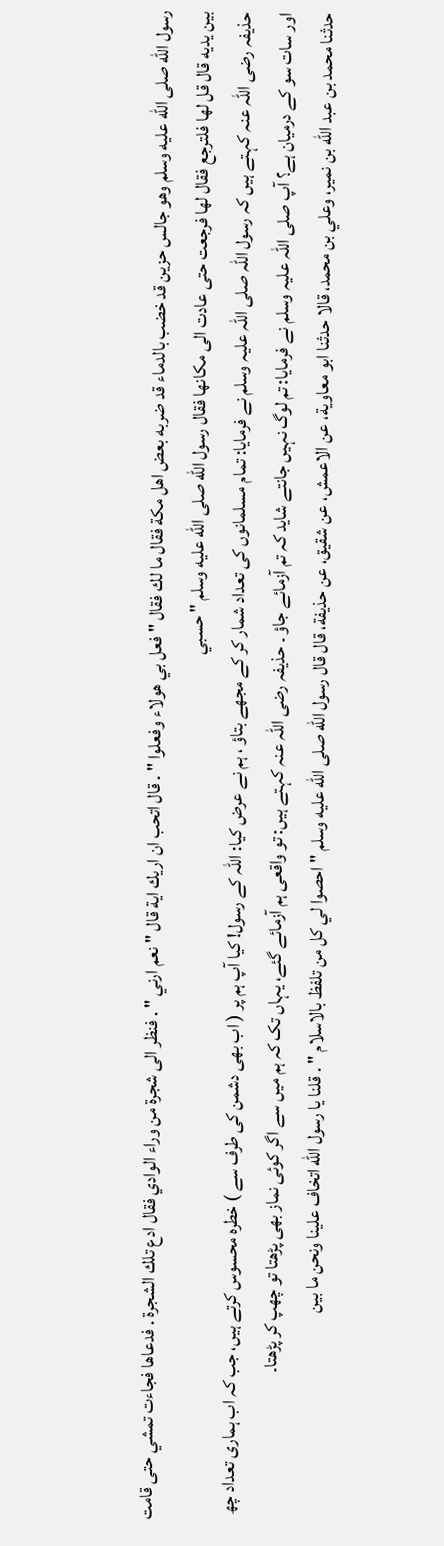رسول الله صلى الله عليه وسلم وهو جالس حزين قد خضب بالدماء قد ضربه بعض اهل مكة فقال ما لك فقال " فعل بي هولاء وفعلوا " . قال اتحب ان اريك اية قال " نعم ارني " . فنظر الى شجرة من وراء الوادي فقال ادع تلك الشجرة . فدعاها فجاءت تمشي حتى قامت بين يديه قال قل لها فلترجع فقال لها فرجعت حتى عادت الى مكانها فقال رسول الله صلى الله عليه وسلم " حسبي
حذیفہ رضی اللہ عنہ کہتے ہیں کہ رسول اللہ صلی اللہ علیہ وسلم نے فرمایا: تمام مسلمانوں کی تعداد شمار کر کے مجھے بتاؤ ، ہم نے عرض کیا: اللہ کے رسول! کیا آپ ہم پر ( اب بھی دشمن کی طرف سے ) خطرہ محسوس کرتے ہیں، جب کہ اب ہماری تعداد چھ اور سات سو کے درمیان ہے؟ آپ صلی اللہ علیہ وسلم نے فرمایا: تم لوگ نہیں جانتے شاید کہ تم آزمائے جاؤ ۔ حذیفہ رضی اللہ عنہ کہتے ہیں: تو واقعی ہم آزمائے گئے، یہاں تک کہ ہم میں سے اگر کوئی نماز بھی پڑھتا تو چھپ کر پڑھتا۔
حدثنا محمد بن عبد الله بن نمير، وعلي بن محمد، قالا حدثنا ابو معاوية، عن الاعمش، عن شقيق، عن حذيفة، قال قال رسول الله صلى الله عليه وسلم " احصوا لي كل من تلفظ بالاسلام " . قلنا يا رسول الله اتخاف علينا ونحن ما بين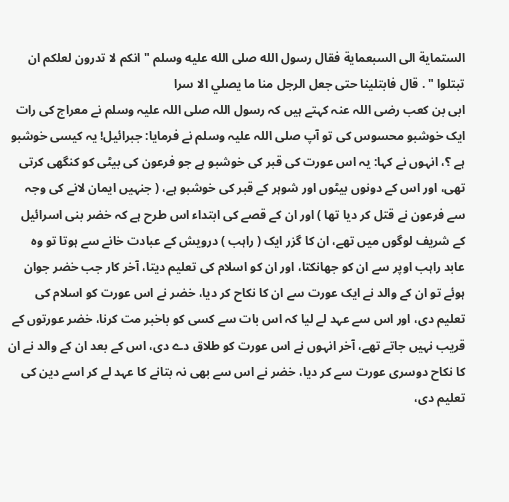الستماية الى السبعماية فقال رسول الله صلى الله عليه وسلم " انكم لا تدرون لعلكم ان تبتلوا " . قال فابتلينا حتى جعل الرجل منا ما يصلي الا سرا
ابی بن کعب رضی اللہ عنہ کہتے ہیں کہ رسول اللہ صلی اللہ علیہ وسلم نے معراج کی رات ایک خوشبو محسوس کی تو آپ صلی اللہ علیہ وسلم نے فرمایا: جبرائیل! یہ کیسی خوشبو ہے ؟، انہوں نے کہا: یہ اس عورت کی قبر کی خوشبو ہے جو فرعون کی بیٹی کو کنگھی کرتی تھی، اور اس کے دونوں بیٹوں اور شوہر کے قبر کی خوشبو ہے، ( جنہیں ایمان لانے کی وجہ سے فرعون نے قتل کر دیا تھا ) اور ان کے قصے کی ابتداء اس طرح ہے کہ خضر بنی اسرائیل کے شریف لوگوں میں تھے، ان کا گزر ایک ( راہب ) درویش کے عبادت خانے سے ہوتا تو وہ عابد راہب اوپر سے ان کو جھانکتا، اور ان کو اسلام کی تعلیم دیتا، آخر کار جب خضر جوان ہوئے تو ان کے والد نے ایک عورت سے ان کا نکاح کر دیا، خضر نے اس عورت کو اسلام کی تعلیم دی، اور اس سے عہد لے لیا کہ اس بات سے کسی کو باخبر مت کرنا، خضر عورتوں کے قریب نہیں جاتے تھے، آخر انہوں نے اس عورت کو طلاق دے دی، اس کے بعد ان کے والد نے ان کا نکاح دوسری عورت سے کر دیا، خضر نے اس سے بھی نہ بتانے کا عہد لے کر اسے دین کی تعلیم دی،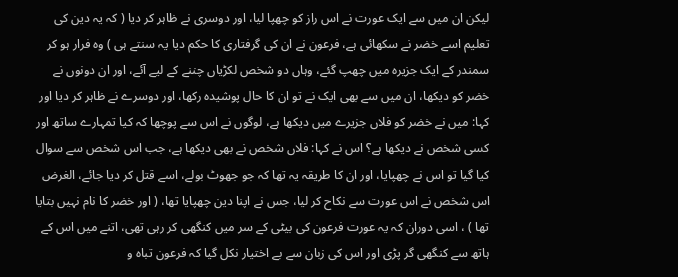لیکن ان میں سے ایک عورت نے اس راز کو چھپا لیا، اور دوسری نے ظاہر کر دیا ( کہ یہ دین کی تعلیم اسے خضر نے سکھائی ہے، فرعون نے ان کی گرفتاری کا حکم دیا یہ سنتے ہی ) وہ فرار ہو کر سمندر کے ایک جزیرہ میں چھپ گئے، وہاں دو شخص لکڑیاں چننے کے لیے آئے، اور ان دونوں نے خضر کو دیکھا، ان میں سے بھی ایک نے تو ان کا حال پوشیدہ رکھا، اور دوسرے نے ظاہر کر دیا اور کہا: میں نے خضر کو فلاں جزیرے میں دیکھا ہے، لوگوں نے اس سے پوچھا کہ کیا تمہارے ساتھ اور کسی شخص نے دیکھا ہے؟ اس نے کہا: فلاں شخص نے بھی دیکھا ہے، جب اس شخص سے سوال کیا گیا تو اس نے چھپایا، اور ان کا طریقہ یہ تھا کہ جو جھوٹ بولے، اسے قتل کر دیا جائے، الغرض اس شخص نے اس عورت سے نکاح کر لیا، جس نے اپنا دین چھپایا تھا، ( اور خضر کا نام نہیں بتایا تھا ) ، اسی دوران کہ یہ عورت فرعون کی بیٹی کے سر میں کنگھی کر رہی تھی، اتنے میں اس کے ہاتھ سے کنگھی گر پڑی اور اس کی زبان سے بے اختیار نکل گیا کہ فرعون تباہ و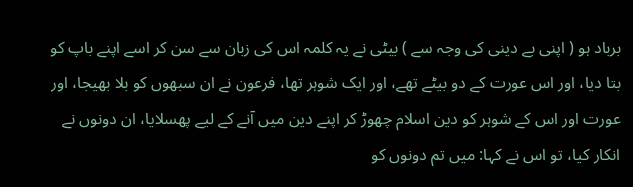برباد ہو ( اپنی بے دینی کی وجہ سے ) بیٹی نے یہ کلمہ اس کی زبان سے سن کر اسے اپنے باپ کو بتا دیا، اور اس عورت کے دو بیٹے تھے، اور ایک شوہر تھا، فرعون نے ان سبھوں کو بلا بھیجا، اور عورت اور اس کے شوہر کو دین اسلام چھوڑ کر اپنے دین میں آنے کے لیے پھسلایا، ان دونوں نے انکار کیا، تو اس نے کہا: میں تم دونوں کو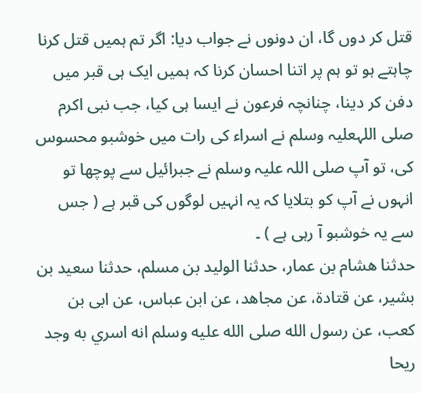قتل کر دوں گا، ان دونوں نے جواب دیا: اگر تم ہمیں قتل کرنا چاہتے ہو تو ہم پر اتنا احسان کرنا کہ ہمیں ایک ہی قبر میں دفن کر دینا، چنانچہ فرعون نے ایسا ہی کیا، جب نبی اکرم صلی اللہعلیہ وسلم نے اسراء کی رات میں خوشبو محسوس کی، تو آپ صلی اللہ علیہ وسلم نے جبرائیل سے پوچھا تو انہوں نے آپ کو بتلایا کہ یہ انہیں لوگوں کی قبر ہے ( جس سے یہ خوشبو آ رہی ہے ) ۔
حدثنا هشام بن عمار، حدثنا الوليد بن مسلم، حدثنا سعيد بن بشير، عن قتادة، عن مجاهد، عن ابن عباس، عن ابى بن كعب، عن رسول الله صلى الله عليه وسلم انه اسري به وجد ريحا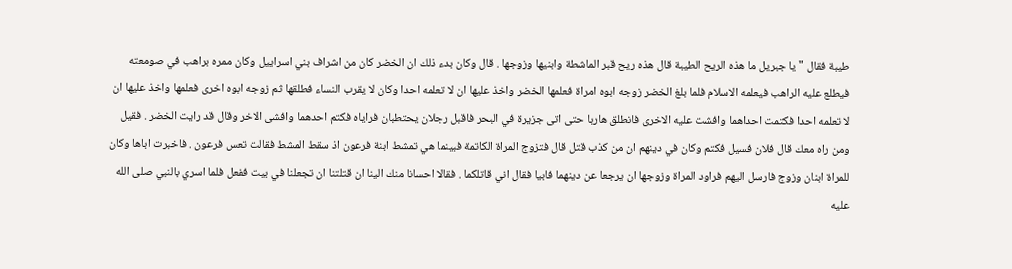طيبة فقال " يا جبريل ما هذه الريح الطيبة قال هذه ريح قبر الماشطة وابنيها وزوجها . قال وكان بدء ذلك ان الخضر كان من اشراف بني اسراييل وكان ممره براهب في صومعته فيطلع عليه الراهب فيعلمه الاسلام فلما بلغ الخضر زوجه ابوه امراة فعلمها الخضر واخذ عليها ان لا تعلمه احدا وكان لا يقرب النساء فطلقها ثم زوجه ابوه اخرى فعلمها واخذ عليها ان لا تعلمه احدا فكتمت احداهما وافشت عليه الاخرى فانطلق هاربا حتى اتى جزيرة في البحر فاقبل رجلان يحتطبان فراياه فكتم احدهما وافشى الاخر وقال قد رايت الخضر . فقيل ومن راه معك قال فلان فسيل فكتم وكان في دينهم ان من كذب قتل قال فتزوج المراة الكاتمة فبينما هي تمشط ابنة فرعون اذ سقط المشط فقالت تعس فرعون . فاخبرت اباها وكان للمراة ابنان وزوج فارسل اليهم فراود المراة وزوجها ان يرجعا عن دينهما فابيا فقال اني قاتلكما . فقالا احسانا منك الينا ان قتلتنا ان تجعلنا في بيت ففعل فلما اسري بالنبي صلى الله عليه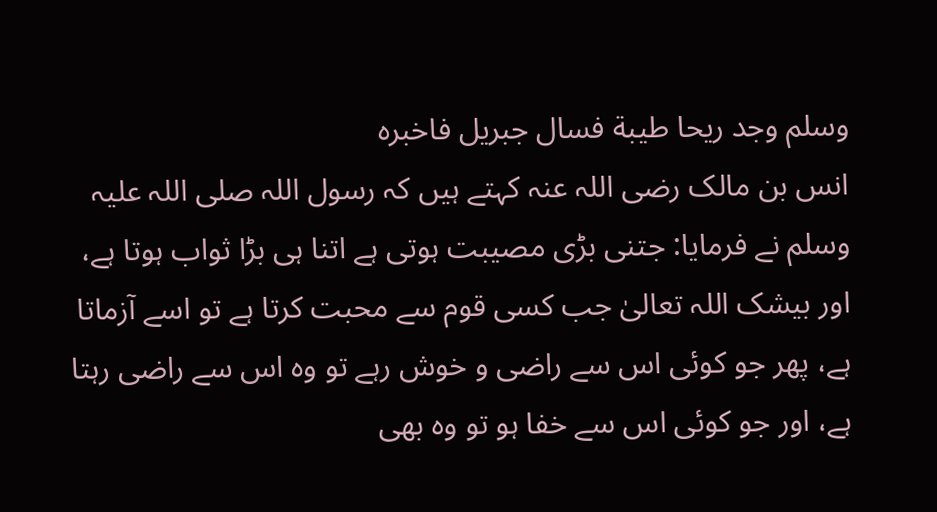وسلم وجد ريحا طيبة فسال جبريل فاخبره
انس بن مالک رضی اللہ عنہ کہتے ہیں کہ رسول اللہ صلی اللہ علیہ وسلم نے فرمایا: جتنی بڑی مصیبت ہوتی ہے اتنا ہی بڑا ثواب ہوتا ہے، اور بیشک اللہ تعالیٰ جب کسی قوم سے محبت کرتا ہے تو اسے آزماتا ہے، پھر جو کوئی اس سے راضی و خوش رہے تو وہ اس سے راضی رہتا ہے، اور جو کوئی اس سے خفا ہو تو وہ بھی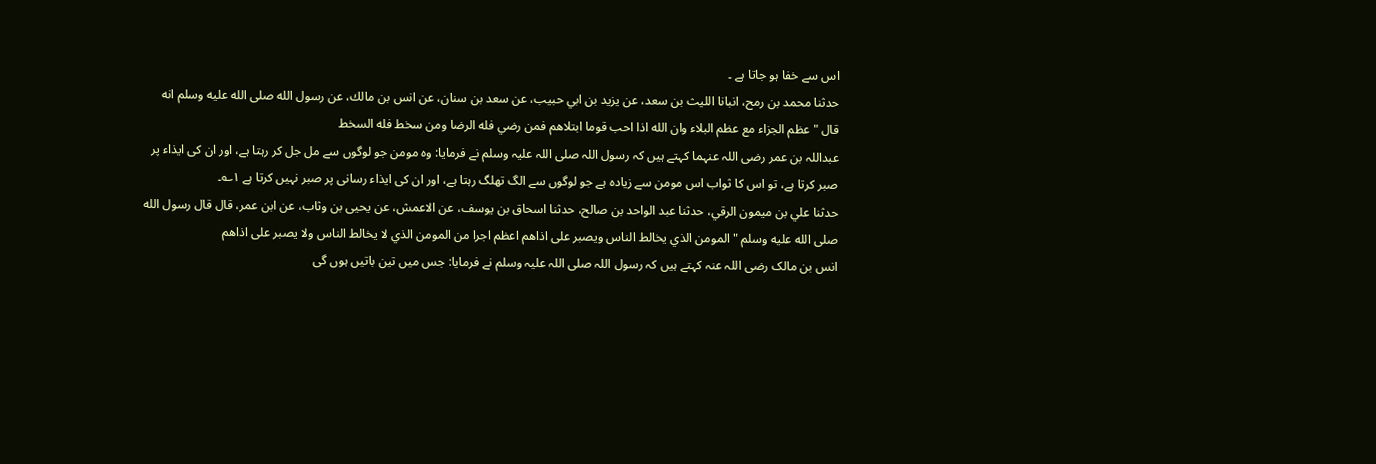اس سے خفا ہو جاتا ہے ۔
حدثنا محمد بن رمح، انبانا الليث بن سعد، عن يزيد بن ابي حبيب، عن سعد بن سنان، عن انس بن مالك، عن رسول الله صلى الله عليه وسلم انه قال " عظم الجزاء مع عظم البلاء وان الله اذا احب قوما ابتلاهم فمن رضي فله الرضا ومن سخط فله السخط
عبداللہ بن عمر رضی اللہ عنہما کہتے ہیں کہ رسول اللہ صلی اللہ علیہ وسلم نے فرمایا: وہ مومن جو لوگوں سے مل جل کر رہتا ہے، اور ان کی ایذاء پر صبر کرتا ہے، تو اس کا ثواب اس مومن سے زیادہ ہے جو لوگوں سے الگ تھلگ رہتا ہے، اور ان کی ایذاء رسانی پر صبر نہیں کرتا ہے ۱؎۔
حدثنا علي بن ميمون الرقي، حدثنا عبد الواحد بن صالح، حدثنا اسحاق بن يوسف، عن الاعمش، عن يحيى بن وثاب، عن ابن عمر، قال قال رسول الله صلى الله عليه وسلم " المومن الذي يخالط الناس ويصبر على اذاهم اعظم اجرا من المومن الذي لا يخالط الناس ولا يصبر على اذاهم
انس بن مالک رضی اللہ عنہ کہتے ہیں کہ رسول اللہ صلی اللہ علیہ وسلم نے فرمایا: جس میں تین باتیں ہوں گی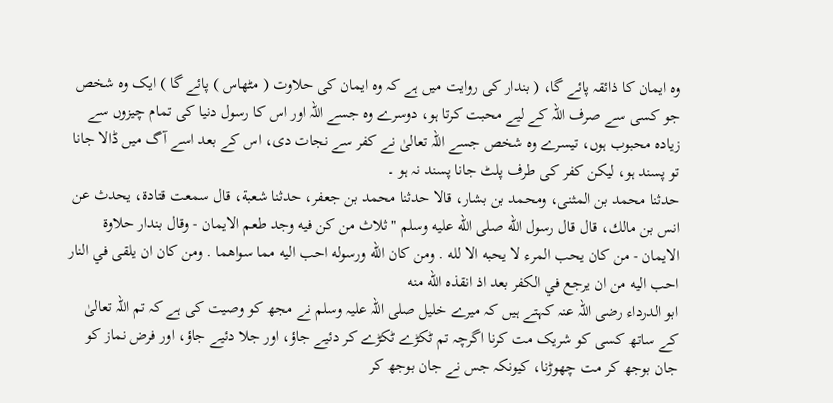وہ ایمان کا ذائقہ پائے گا، ( بندار کی روایت میں ہے کہ وہ ایمان کی حلاوت ( مٹھاس ) پائے گا ) ایک وہ شخص جو کسی سے صرف اللہ کے لیے محبت کرتا ہو، دوسرے وہ جسے اللہ اور اس کا رسول دنیا کی تمام چیزوں سے زیادہ محبوب ہوں، تیسرے وہ شخص جسے اللہ تعالیٰ نے کفر سے نجات دی، اس کے بعد اسے آگ میں ڈالا جانا تو پسند ہو، لیکن کفر کی طرف پلٹ جانا پسند نہ ہو ۔
حدثنا محمد بن المثنى، ومحمد بن بشار، قالا حدثنا محمد بن جعفر، حدثنا شعبة، قال سمعت قتادة، يحدث عن انس بن مالك، قال قال رسول الله صلى الله عليه وسلم " ثلاث من كن فيه وجد طعم الايمان - وقال بندار حلاوة الايمان - من كان يحب المرء لا يحبه الا لله . ومن كان الله ورسوله احب اليه مما سواهما . ومن كان ان يلقى في النار احب اليه من ان يرجع في الكفر بعد اذ انقذه الله منه
ابو الدرداء رضی اللہ عنہ کہتے ہیں کہ میرے خلیل صلی اللہ علیہ وسلم نے مجھ کو وصیت کی ہے کہ تم اللہ تعالیٰ کے ساتھ کسی کو شریک مت کرنا اگرچہ تم ٹکڑے ٹکڑے کر دئیے جاؤ، اور جلا دئیے جاؤ، اور فرض نماز کو جان بوجھ کر مت چھوڑنا، کیونکہ جس نے جان بوجھ کر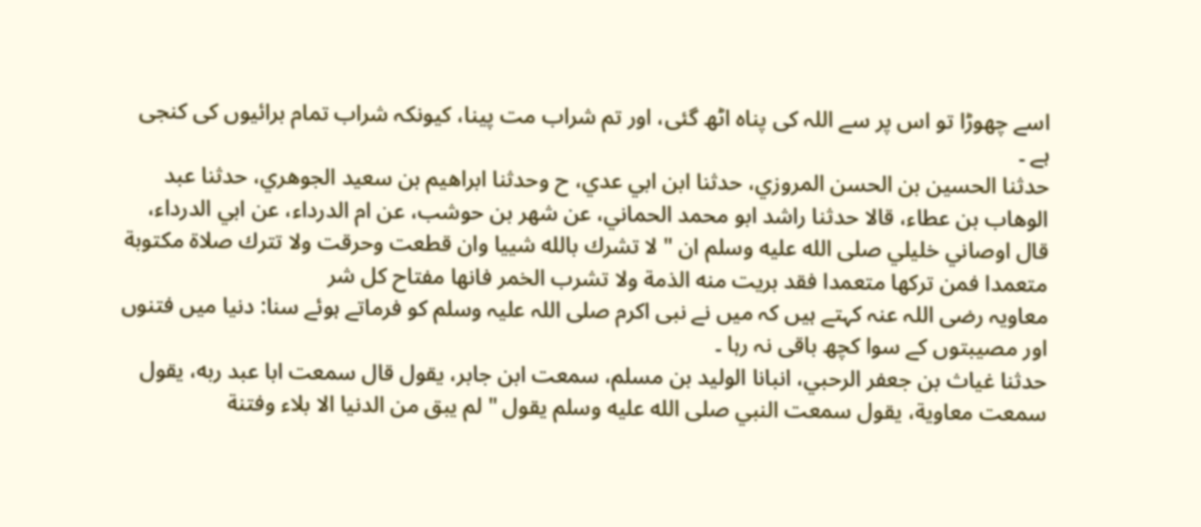اسے چھوڑا تو اس پر سے اللہ کی پناہ اٹھ گئی، اور تم شراب مت پینا، کیونکہ شراب تمام برائیوں کی کنجی ہے ۔
حدثنا الحسين بن الحسن المروزي، حدثنا ابن ابي عدي، ح وحدثنا ابراهيم بن سعيد الجوهري، حدثنا عبد الوهاب بن عطاء، قالا حدثنا راشد ابو محمد الحماني، عن شهر بن حوشب، عن ام الدرداء، عن ابي الدرداء، قال اوصاني خليلي صلى الله عليه وسلم ان " لا تشرك بالله شييا وان قطعت وحرقت ولا تترك صلاة مكتوبة متعمدا فمن تركها متعمدا فقد بريت منه الذمة ولا تشرب الخمر فانها مفتاح كل شر
معاویہ رضی اللہ عنہ کہتے ہیں کہ میں نے نبی اکرم صلی اللہ علیہ وسلم کو فرماتے ہوئے سنا: دنیا میں فتنوں اور مصیبتوں کے سوا کچھ باقی نہ رہا ۔
حدثنا غياث بن جعفر الرحبي، انبانا الوليد بن مسلم، سمعت ابن جابر، يقول قال سمعت ابا عبد ربه، يقول سمعت معاوية، يقول سمعت النبي صلى الله عليه وسلم يقول " لم يبق من الدنيا الا بلاء وفتنة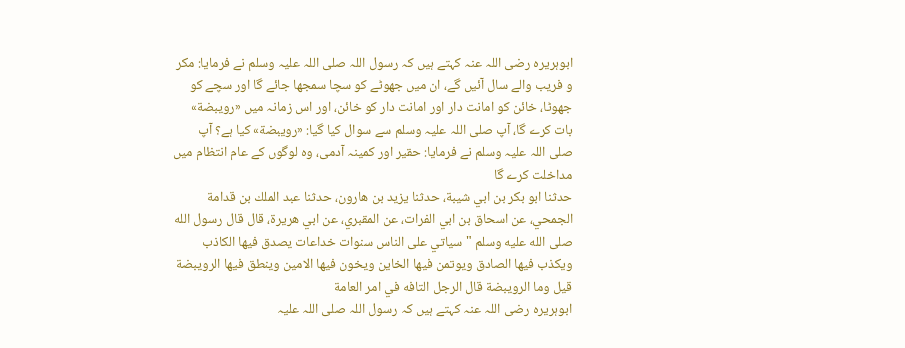ابوہریرہ رضی اللہ عنہ کہتے ہیں کہ رسول اللہ صلی اللہ علیہ وسلم نے فرمایا: مکر و فریب والے سال آئیں گے، ان میں جھوٹے کو سچا سمجھا جائے گا اور سچے کو جھوٹا، خائن کو امانت دار اور امانت دار کو خائن، اور اس زمانہ میں «رويبضة» بات کرے گا، آپ صلی اللہ علیہ وسلم سے سوال کیا گیا: «رويبضة» کیا ہے؟ آپ صلی اللہ علیہ وسلم نے فرمایا: حقیر اور کمینہ آدمی، وہ لوگوں کے عام انتظام میں مداخلت کرے گا
حدثنا ابو بكر بن ابي شيبة، حدثنا يزيد بن هارون، حدثنا عبد الملك بن قدامة الجمحي، عن اسحاق بن ابي الفرات، عن المقبري، عن ابي هريرة، قال قال رسول الله صلى الله عليه وسلم " سياتي على الناس سنوات خداعات يصدق فيها الكاذب ويكذب فيها الصادق ويوتمن فيها الخاين ويخون فيها الامين وينطق فيها الرويبضة قيل وما الرويبضة قال الرجل التافه في امر العامة
ابوہریرہ رضی اللہ عنہ کہتے ہیں کہ رسول اللہ صلی اللہ علیہ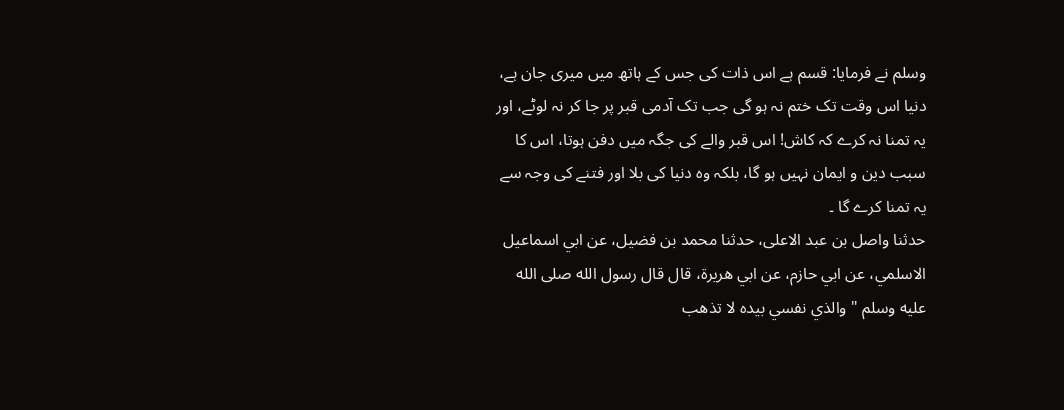وسلم نے فرمایا: قسم ہے اس ذات کی جس کے ہاتھ میں میری جان ہے، دنیا اس وقت تک ختم نہ ہو گی جب تک آدمی قبر پر جا کر نہ لوٹے، اور یہ تمنا نہ کرے کہ کاش! اس قبر والے کی جگہ میں دفن ہوتا، اس کا سبب دین و ایمان نہیں ہو گا، بلکہ وہ دنیا کی بلا اور فتنے کی وجہ سے یہ تمنا کرے گا ۔
حدثنا واصل بن عبد الاعلى، حدثنا محمد بن فضيل، عن ابي اسماعيل الاسلمي، عن ابي حازم، عن ابي هريرة، قال قال رسول الله صلى الله عليه وسلم " والذي نفسي بيده لا تذهب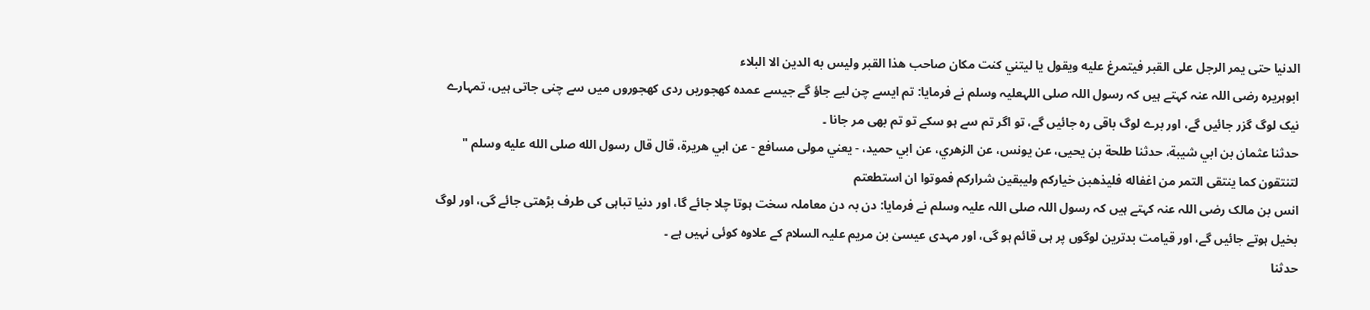الدنيا حتى يمر الرجل على القبر فيتمرغ عليه ويقول يا ليتني كنت مكان صاحب هذا القبر وليس به الدين الا البلاء
ابوہریرہ رضی اللہ عنہ کہتے ہیں کہ رسول اللہ صلی اللہعلیہ وسلم نے فرمایا: تم ایسے چن لیے جاؤ گے جیسے عمدہ کھجوریں ردی کھجوروں میں سے چنی جاتی ہیں، تمہارے نیک لوگ گزر جائیں گے، اور برے لوگ باقی رہ جائیں گے، تو اگر تم سے ہو سکے تو تم بھی مر جانا ۔
حدثنا عثمان بن ابي شيبة، حدثنا طلحة بن يحيى، عن يونس، عن الزهري، عن ابي حميد، - يعني مولى مسافع - عن ابي هريرة، قال قال رسول الله صلى الله عليه وسلم " لتنتقون كما ينتقى التمر من اغفاله فليذهبن خياركم وليبقين شراركم فموتوا ان استطعتم
انس بن مالک رضی اللہ عنہ کہتے ہیں کہ رسول اللہ صلی اللہ علیہ وسلم نے فرمایا: دن بہ دن معاملہ سخت ہوتا چلا جائے گا، اور دنیا تباہی کی طرف بڑھتی جائے گی، اور لوگ بخیل ہوتے جائیں گے، اور قیامت بدترین لوگوں پر ہی قائم ہو گی، اور مہدی عیسیٰ بن مریم علیہ السلام کے علاوہ کوئی نہیں ہے ۔
حدثنا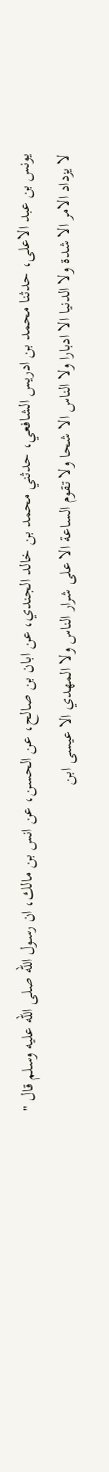يونس بن عبد الاعلى، حدثنا محمد بن ادريس الشافعي، حدثني محمد بن خالد الجندي، عن ابان بن صالح، عن الحسن، عن انس بن مالك، ان رسول الله صلى الله عليه وسلم قال " لا يزداد الامر الا شدة ولا الدنيا الا ادبارا ولا الناس الا شحا ولا تقوم الساعة الا على شرار الناس ولا المهدي الا عيسى ابن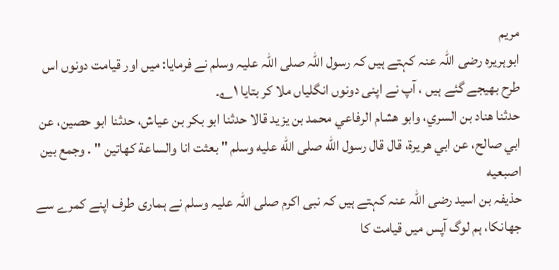مريم
ابوہریرہ رضی اللہ عنہ کہتے ہیں کہ رسول اللہ صلی اللہ علیہ وسلم نے فرمایا: میں اور قیامت دونوں اس طرح بھیجے گئے ہیں ، آپ نے اپنی دونوں انگلیاں ملا کر بتایا ۱؎۔
حدثنا هناد بن السري، وابو هشام الرفاعي محمد بن يزيد قالا حدثنا ابو بكر بن عياش، حدثنا ابو حصين، عن ابي صالح، عن ابي هريرة، قال قال رسول الله صلى الله عليه وسلم " بعثت انا والساعة كهاتين " . وجمع بين اصبعيه
حذیفہ بن اسید رضی اللہ عنہ کہتے ہیں کہ نبی اکرم صلی اللہ علیہ وسلم نے ہماری طرف اپنے کمرے سے جھانکا، ہم لوگ آپس میں قیامت کا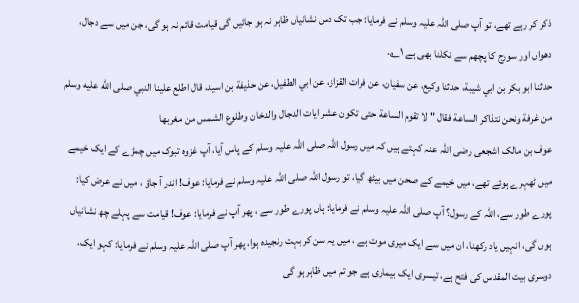ذکر کر رہے تھے، تو آپ صلی اللہ علیہ وسلم نے فرمایا: جب تک دس نشانیاں ظاہر نہ ہو جائیں گی قیامت قائم نہ ہو گی، جن میں سے دجال، دھواں اور سورج کا پچھم سے نکلنا بھی ہے ۱؎۔
حدثنا ابو بكر بن ابي شيبة، حدثنا وكيع، عن سفيان، عن فرات القزاز، عن ابي الطفيل، عن حذيفة بن اسيد، قال اطلع علينا النبي صلى الله عليه وسلم من غرفة ونحن نتذاكر الساعة فقال " لا تقوم الساعة حتى تكون عشر ايات الدجال والدخان وطلوع الشمس من مغربها
عوف بن مالک اشجعی رضی اللہ عنہ کہتے ہیں کہ میں رسول اللہ صلی اللہ علیہ وسلم کے پاس آیا، آپ غزوہ تبوک میں چمڑے کے ایک خیمے میں ٹھہرے ہوئے تھے، میں خیمے کے صحن میں بیٹھ گیا، تو رسول اللہ صلی اللہ علیہ وسلم نے فرمایا: عوف! اندر آ جاؤ ، میں نے عرض کیا: پورے طور سے، اللہ کے رسول؟ آپ صلی اللہ علیہ وسلم نے فرمایا: ہاں پورے طور سے ، پھر آپ نے فرمایا: عوف! قیامت سے پہلے چھ نشانیاں ہوں گی، انہیں یاد رکھنا، ان میں سے ایک میری موت ہے ، میں یہ سن کر بہت رنجیدہ ہوا، پھر آپ صلی اللہ علیہ وسلم نے فرمایا: کہو ایک، دوسری بیت المقدس کی فتح ہے، تیسری ایک بیماری ہے جو تم میں ظاہر ہو گی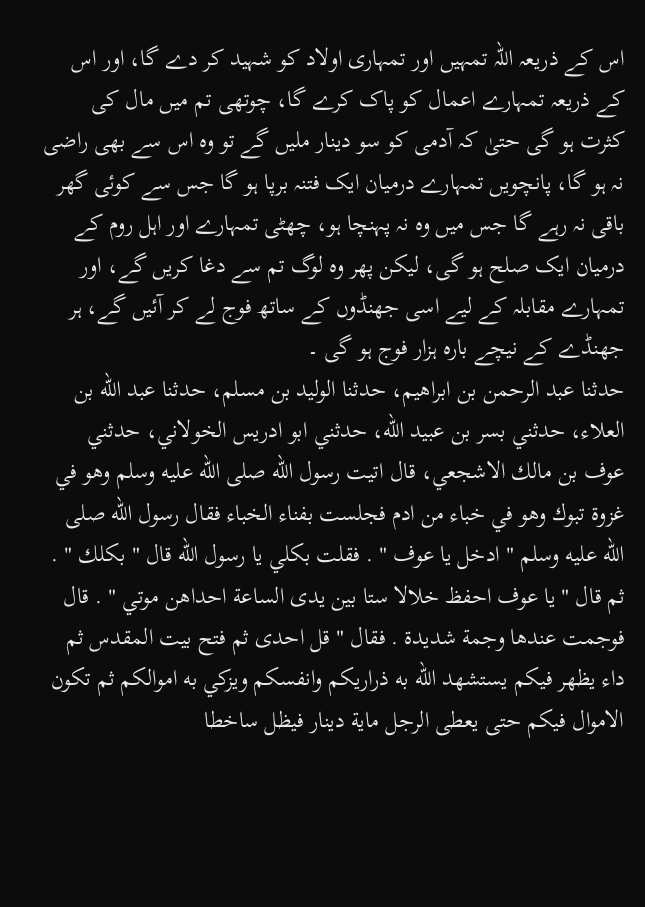اس کے ذریعہ اللہ تمہیں اور تمہاری اولاد کو شہید کر دے گا، اور اس کے ذریعہ تمہارے اعمال کو پاک کرے گا، چوتھی تم میں مال کی کثرت ہو گی حتیٰ کہ آدمی کو سو دینار ملیں گے تو وہ اس سے بھی راضی نہ ہو گا، پانچویں تمہارے درمیان ایک فتنہ برپا ہو گا جس سے کوئی گھر باقی نہ رہے گا جس میں وہ نہ پہنچا ہو، چھٹی تمہارے اور اہل روم کے درمیان ایک صلح ہو گی، لیکن پھر وہ لوگ تم سے دغا کریں گے، اور تمہارے مقابلہ کے لیے اسی جھنڈوں کے ساتھ فوج لے کر آئیں گے، ہر جھنڈے کے نیچے بارہ ہزار فوج ہو گی ۔
حدثنا عبد الرحمن بن ابراهيم، حدثنا الوليد بن مسلم، حدثنا عبد الله بن العلاء، حدثني بسر بن عبيد الله، حدثني ابو ادريس الخولاني، حدثني عوف بن مالك الاشجعي، قال اتيت رسول الله صلى الله عليه وسلم وهو في غزوة تبوك وهو في خباء من ادم فجلست بفناء الخباء فقال رسول الله صلى الله عليه وسلم " ادخل يا عوف " . فقلت بكلي يا رسول الله قال " بكلك " . ثم قال " يا عوف احفظ خلالا ستا بين يدى الساعة احداهن موتي " . قال فوجمت عندها وجمة شديدة . فقال " قل احدى ثم فتح بيت المقدس ثم داء يظهر فيكم يستشهد الله به ذراريكم وانفسكم ويزكي به اموالكم ثم تكون الاموال فيكم حتى يعطى الرجل ماية دينار فيظل ساخطا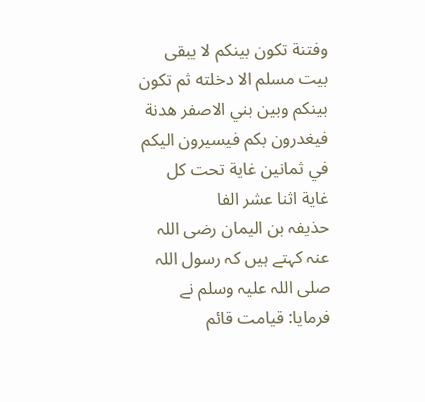وفتنة تكون بينكم لا يبقى بيت مسلم الا دخلته ثم تكون بينكم وبين بني الاصفر هدنة فيغدرون بكم فيسيرون اليكم في ثمانين غاية تحت كل غاية اثنا عشر الفا
حذیفہ بن الیمان رضی اللہ عنہ کہتے ہیں کہ رسول اللہ صلی اللہ علیہ وسلم نے فرمایا: قیامت قائم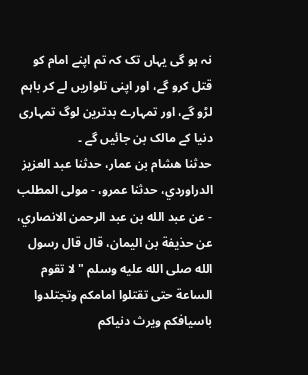نہ ہو گی یہاں تک کہ تم اپنے امام کو قتل کرو گے، اور اپنی تلواریں لے کر باہم لڑو گے، اور تمہارے بدترین لوگ تمہاری دنیا کے مالک بن جائیں گے ۔
حدثنا هشام بن عمار، حدثنا عبد العزيز الدراوردي، حدثنا عمرو، - مولى المطلب - عن عبد الله بن عبد الرحمن الانصاري، عن حذيفة بن اليمان، قال قال رسول الله صلى الله عليه وسلم " لا تقوم الساعة حتى تقتلوا امامكم وتجتلدوا باسيافكم ويرث دنياكم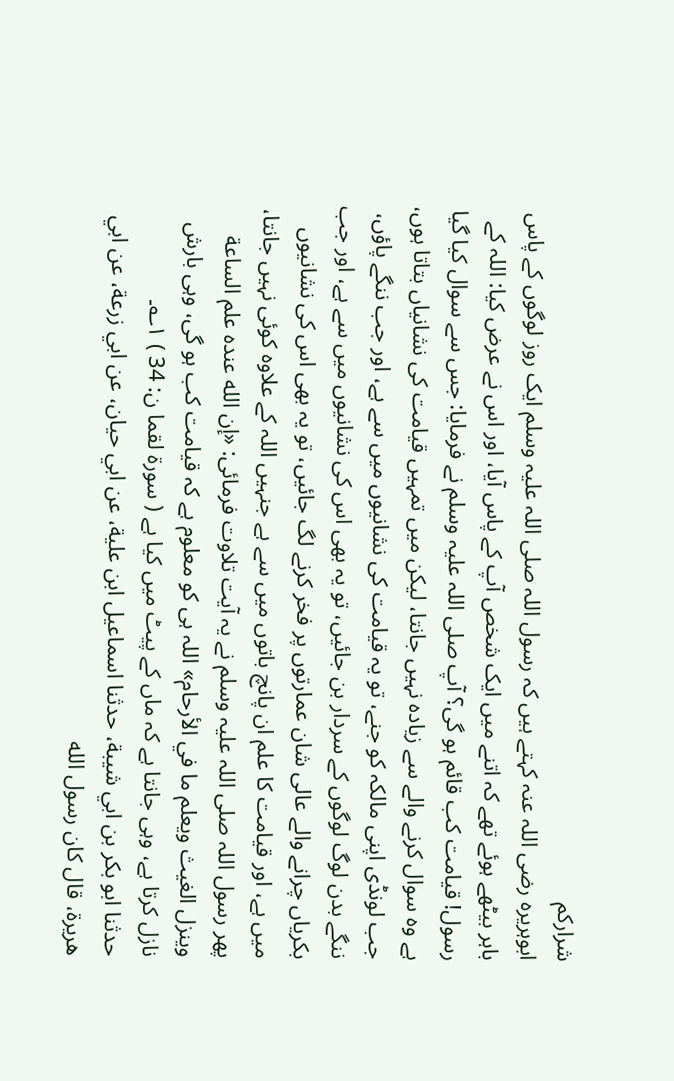شراركم
ابوہریرہ رضی اللہ عنہ کہتے ہیں کہ رسول اللہ صلی اللہ علیہ وسلم ایک روز لوگوں کے پاس باہر بیٹھے ہوئے تھے کہ اتنے میں ایک شخص آپ کے پاس آیا، اور اس نے عرض کیا: اللہ کے رسول! قیامت کب قائم ہو گی؟ آپ صلی اللہ علیہ وسلم نے فرمایا: جس سے سوال کیا گیا ہے وہ سوال کرنے والے سے زیادہ نہیں جانتا، لیکن میں تمہیں قیامت کی نشانیاں بتاتا ہوں، جب لونڈی اپنی مالکہ کو جنے، تو یہ قیامت کی نشانیوں میں سے ہے، اور جب ننگے پاؤں، ننگے بدن لوگ لوگوں کے سردار بن جائیں، تو یہ بھی اس کی نشانیوں میں سے ہے، اور جب بکریاں چرانے والے عالی شان عمارتوں پر فخر کرنے لگ جائیں، تو یہ بھی اس کی نشانیوں میں ہے، اور قیامت کا علم ان پانچ باتوں میں سے ہے جنہیں اللہ کے علاوہ کوئی نہیں جانتا، پھر رسول اللہ صلی اللہ علیہ وسلم نے یہ آیت تلاوت فرمائی: «إن الله عنده علم الساعة وينزل الغيث ويعلم ما في الأرحام» اللہ ہی کو معلوم ہے کہ قیامت کب ہو گی، وہی بارش نازل کرتا ہے، وہی جانتا ہے کہ ماں کے پیٹ میں کیا ہے ( سورة لقما ن: 34 ) ۱؎۔
حدثنا ابو بكر بن ابي شيبة، حدثنا اسماعيل ابن علية، عن ابي حيان، عن ابي زرعة، عن ابي هريرة، قال كان رسول الله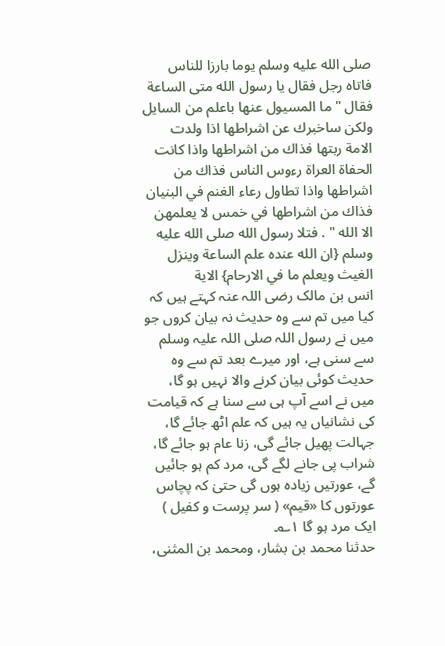صلى الله عليه وسلم يوما بارزا للناس فاتاه رجل فقال يا رسول الله متى الساعة فقال " ما المسيول عنها باعلم من السايل ولكن ساخبرك عن اشراطها اذا ولدت الامة ربتها فذاك من اشراطها واذا كانت الحفاة العراة رءوس الناس فذاك من اشراطها واذا تطاول رعاء الغنم في البنيان فذاك من اشراطها في خمس لا يعلمهن الا الله " . فتلا رسول الله صلى الله عليه وسلم {ان الله عنده علم الساعة وينزل الغيث ويعلم ما في الارحام} الاية
انس بن مالک رضی اللہ عنہ کہتے ہیں کہ کیا میں تم سے وہ حدیث نہ بیان کروں جو میں نے رسول اللہ صلی اللہ علیہ وسلم سے سنی ہے، اور میرے بعد تم سے وہ حدیث کوئی بیان کرنے والا نہیں ہو گا، میں نے اسے آپ ہی سے سنا ہے کہ قیامت کی نشانیاں یہ ہیں کہ علم اٹھ جائے گا، جہالت پھیل جائے گی، زنا عام ہو جائے گا، شراب پی جانے لگے گی، مرد کم ہو جائیں گے، عورتیں زیادہ ہوں گی حتیٰ کہ پچاس عورتوں کا «قيم» ( سر پرست و کفیل ) ایک مرد ہو گا ۱؎۔
حدثنا محمد بن بشار، ومحمد بن المثنى،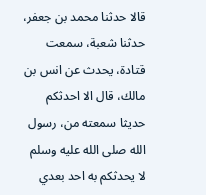قالا حدثنا محمد بن جعفر، حدثنا شعبة، سمعت قتادة، يحدث عن انس بن مالك، قال الا احدثكم حديثا سمعته من، رسول الله صلى الله عليه وسلم لا يحدثكم به احد بعدي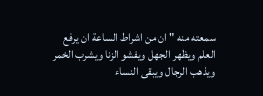سمعته منه " ان من اشراط الساعة ان يرفع العلم ويظهر الجهل ويفشو الزنا ويشرب الخمر ويذهب الرجال ويبقى النساء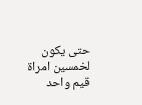حتى يكون لخمسين امراة قيم واحد